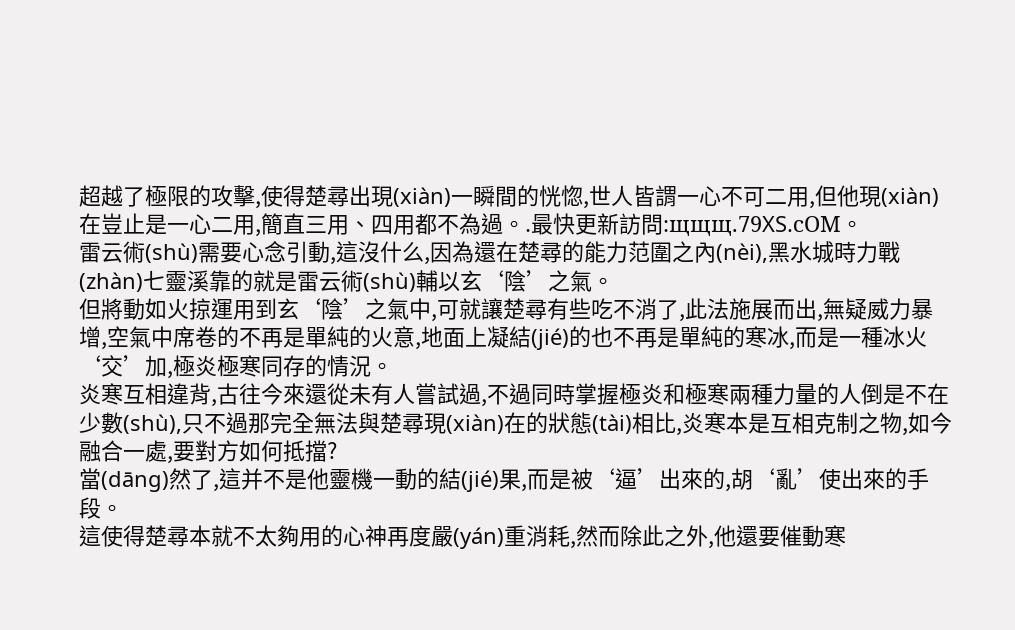超越了極限的攻擊,使得楚尋出現(xiàn)一瞬間的恍惚,世人皆謂一心不可二用,但他現(xiàn)在豈止是一心二用,簡直三用、四用都不為過。.最快更新訪問:щщщ.79XS.сОΜ。
雷云術(shù)需要心念引動,這沒什么,因為還在楚尋的能力范圍之內(nèi),黑水城時力戰(zhàn)七靈溪靠的就是雷云術(shù)輔以玄‘陰’之氣。
但將動如火掠運用到玄‘陰’之氣中,可就讓楚尋有些吃不消了,此法施展而出,無疑威力暴增,空氣中席卷的不再是單純的火意,地面上凝結(jié)的也不再是單純的寒冰,而是一種冰火‘交’加,極炎極寒同存的情況。
炎寒互相違背,古往今來還從未有人嘗試過,不過同時掌握極炎和極寒兩種力量的人倒是不在少數(shù),只不過那完全無法與楚尋現(xiàn)在的狀態(tài)相比,炎寒本是互相克制之物,如今融合一處,要對方如何抵擋?
當(dāng)然了,這并不是他靈機一動的結(jié)果,而是被‘逼’出來的,胡‘亂’使出來的手段。
這使得楚尋本就不太夠用的心神再度嚴(yán)重消耗,然而除此之外,他還要催動寒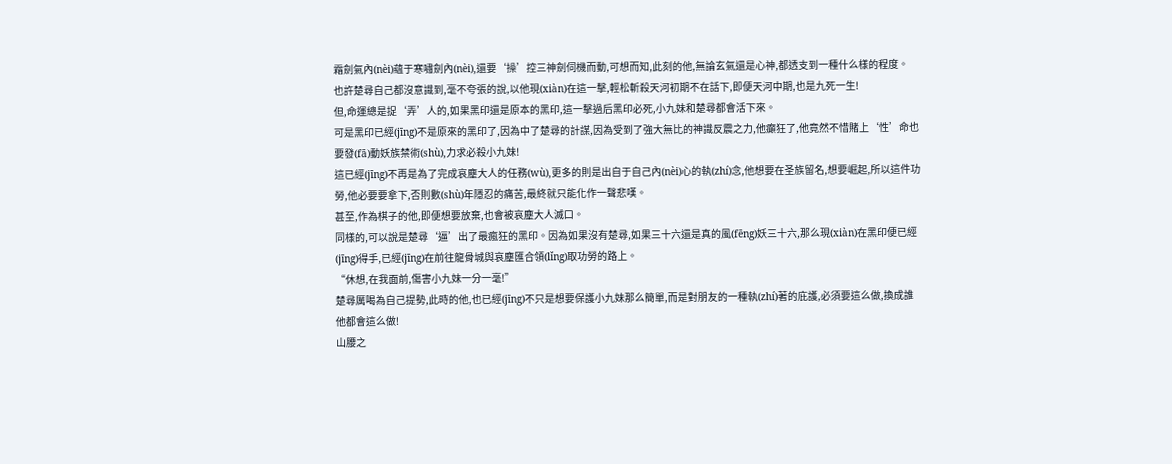霜劍氣內(nèi)蘊于寒嘯劍內(nèi),還要‘操’控三神劍伺機而動,可想而知,此刻的他,無論玄氣還是心神,都透支到一種什么樣的程度。
也許楚尋自己都沒意識到,毫不夸張的說,以他現(xiàn)在這一擊,輕松斬殺天河初期不在話下,即便天河中期,也是九死一生!
但,命運總是捉‘弄’人的,如果黑印還是原本的黑印,這一擊過后黑印必死,小九妹和楚尋都會活下來。
可是黑印已經(jīng)不是原來的黑印了,因為中了楚尋的計謀,因為受到了強大無比的神識反震之力,他癲狂了,他竟然不惜賭上‘性’命也要發(fā)動妖族禁術(shù),力求必殺小九妹!
這已經(jīng)不再是為了完成哀塵大人的任務(wù),更多的則是出自于自己內(nèi)心的執(zhí)念,他想要在圣族留名,想要崛起,所以這件功勞,他必要要拿下,否則數(shù)年隱忍的痛苦,最終就只能化作一聲悲嘆。
甚至,作為棋子的他,即便想要放棄,也會被哀塵大人滅口。
同樣的,可以說是楚尋‘逼’出了最瘋狂的黑印。因為如果沒有楚尋,如果三十六還是真的風(fēng)妖三十六,那么現(xiàn)在黑印便已經(jīng)得手,已經(jīng)在前往龍骨城與哀塵匯合領(lǐng)取功勞的路上。
“休想,在我面前,傷害小九妹一分一毫!”
楚尋厲喝為自己提勢,此時的他,也已經(jīng)不只是想要保護小九妹那么簡單,而是對朋友的一種執(zhí)著的庇護,必須要這么做,換成誰他都會這么做!
山腰之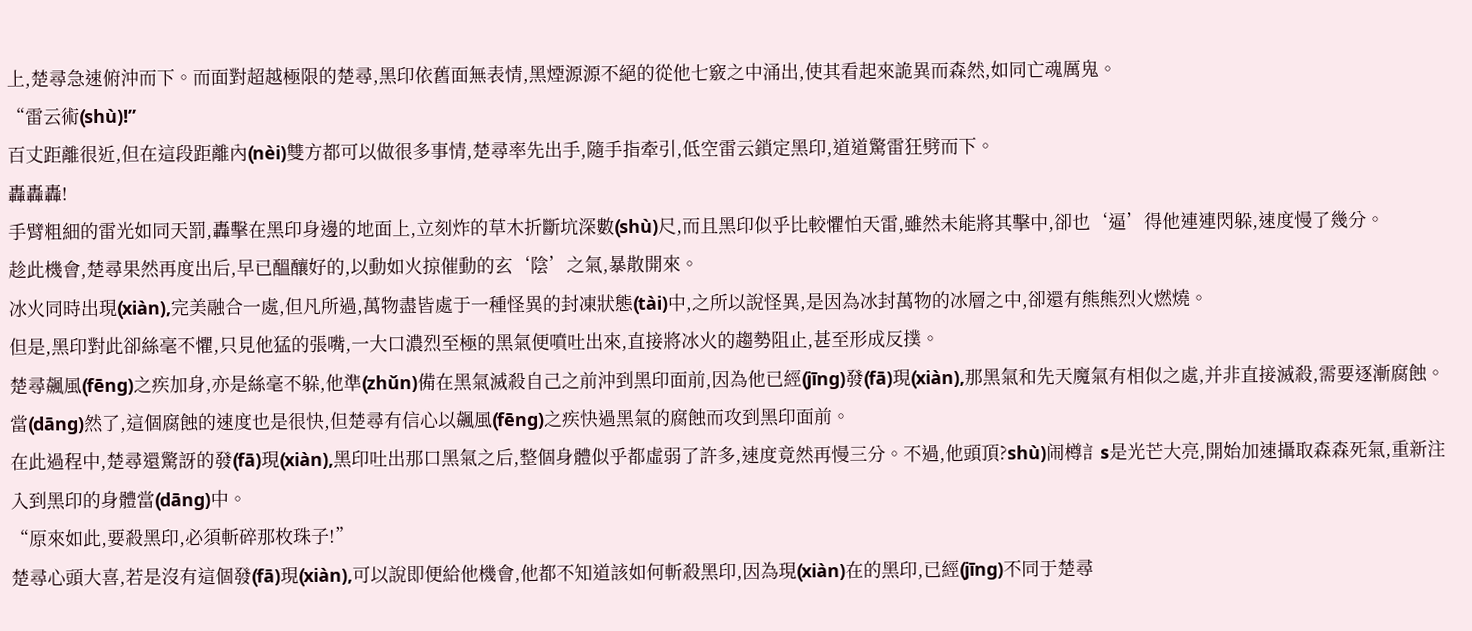上,楚尋急速俯沖而下。而面對超越極限的楚尋,黑印依舊面無表情,黑煙源源不絕的從他七竅之中涌出,使其看起來詭異而森然,如同亡魂厲鬼。
“雷云術(shù)!”
百丈距離很近,但在這段距離內(nèi)雙方都可以做很多事情,楚尋率先出手,隨手指牽引,低空雷云鎖定黑印,道道驚雷狂劈而下。
轟轟轟!
手臂粗細的雷光如同天罰,轟擊在黑印身邊的地面上,立刻炸的草木折斷坑深數(shù)尺,而且黑印似乎比較懼怕天雷,雖然未能將其擊中,卻也‘逼’得他連連閃躲,速度慢了幾分。
趁此機會,楚尋果然再度出后,早已醞釀好的,以動如火掠催動的玄‘陰’之氣,暴散開來。
冰火同時出現(xiàn),完美融合一處,但凡所過,萬物盡皆處于一種怪異的封凍狀態(tài)中,之所以說怪異,是因為冰封萬物的冰層之中,卻還有熊熊烈火燃燒。
但是,黑印對此卻絲毫不懼,只見他猛的張嘴,一大口濃烈至極的黑氣便噴吐出來,直接將冰火的趨勢阻止,甚至形成反撲。
楚尋飆風(fēng)之疾加身,亦是絲毫不躲,他準(zhǔn)備在黑氣滅殺自己之前沖到黑印面前,因為他已經(jīng)發(fā)現(xiàn),那黑氣和先天魔氣有相似之處,并非直接滅殺,需要逐漸腐蝕。
當(dāng)然了,這個腐蝕的速度也是很快,但楚尋有信心以飆風(fēng)之疾快過黑氣的腐蝕而攻到黑印面前。
在此過程中,楚尋還驚訝的發(fā)現(xiàn),黑印吐出那口黑氣之后,整個身體似乎都虛弱了許多,速度竟然再慢三分。不過,他頭頂?shù)闹樽訁s是光芒大亮,開始加速攝取森森死氣,重新注入到黑印的身體當(dāng)中。
“原來如此,要殺黑印,必須斬碎那枚珠子!”
楚尋心頭大喜,若是沒有這個發(fā)現(xiàn),可以說即便給他機會,他都不知道該如何斬殺黑印,因為現(xiàn)在的黑印,已經(jīng)不同于楚尋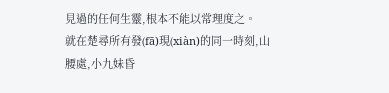見過的任何生靈,根本不能以常理度之。
就在楚尋所有發(fā)現(xiàn)的同一時刻,山腰處,小九妹昏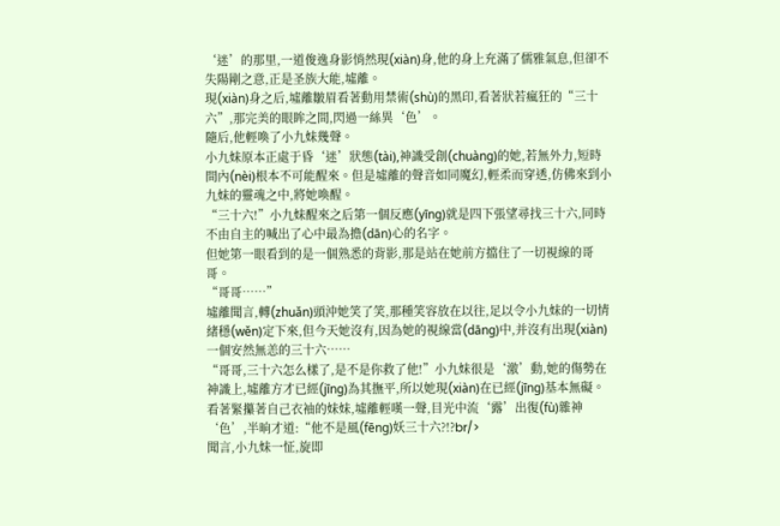‘迷’的那里,一道俊逸身影悄然現(xiàn)身,他的身上充滿了儒雅氣息,但卻不失陽剛之意,正是圣族大能,墟離。
現(xiàn)身之后,墟離皺眉看著動用禁術(shù)的黑印,看著狀若瘋狂的“三十六”,那完美的眼眸之間,閃過一絲異‘色’。
隨后,他輕喚了小九妹幾聲。
小九妹原本正處于昏‘迷’狀態(tài),神識受創(chuàng)的她,若無外力,短時間內(nèi)根本不可能醒來。但是墟離的聲音如同魔幻,輕柔而穿透,仿佛來到小九妹的靈魂之中,將她喚醒。
“三十六!”小九妹醒來之后第一個反應(yīng)就是四下張望尋找三十六,同時不由自主的喊出了心中最為擔(dān)心的名字。
但她第一眼看到的是一個熟悉的背影,那是站在她前方擋住了一切視線的哥哥。
“哥哥……”
墟離聞言,轉(zhuǎn)頭沖她笑了笑,那種笑容放在以往,足以令小九妹的一切情緒穩(wěn)定下來,但今天她沒有,因為她的視線當(dāng)中,并沒有出現(xiàn)一個安然無恙的三十六……
“哥哥,三十六怎么樣了,是不是你救了他!”小九妹很是‘激’動,她的傷勢在神識上,墟離方才已經(jīng)為其撫平,所以她現(xiàn)在已經(jīng)基本無礙。
看著緊攥著自己衣袖的妹妹,墟離輕嘆一聲,目光中流‘露’出復(fù)雜神‘色’,半晌才道:“他不是風(fēng)妖三十六?!?br/>
聞言,小九妹一怔,旋即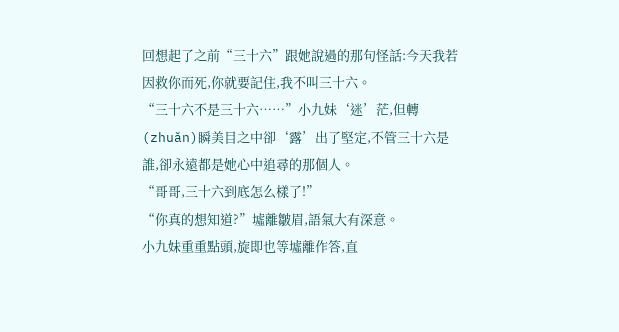回想起了之前“三十六”跟她說過的那句怪話:今天我若因救你而死,你就要記住,我不叫三十六。
“三十六不是三十六……”小九妹‘迷’茫,但轉(zhuǎn)瞬美目之中卻‘露’出了堅定,不管三十六是誰,卻永遠都是她心中追尋的那個人。
“哥哥,三十六到底怎么樣了!”
“你真的想知道?”墟離皺眉,語氣大有深意。
小九妹重重點頭,旋即也等墟離作答,直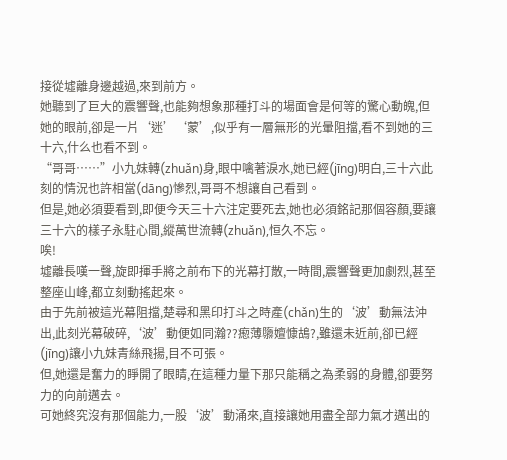接從墟離身邊越過,來到前方。
她聽到了巨大的震響聲,也能夠想象那種打斗的場面會是何等的驚心動魄,但她的眼前,卻是一片‘迷’‘蒙’,似乎有一層無形的光暈阻擋,看不到她的三十六,什么也看不到。
“哥哥……”小九妹轉(zhuǎn)身,眼中噙著淚水,她已經(jīng)明白,三十六此刻的情況也許相當(dāng)慘烈,哥哥不想讓自己看到。
但是,她必須要看到,即便今天三十六注定要死去,她也必須銘記那個容顏,要讓三十六的樣子永駐心間,縱萬世流轉(zhuǎn),恒久不忘。
唉!
墟離長嘆一聲,旋即揮手將之前布下的光幕打散,一時間,震響聲更加劇烈,甚至整座山峰,都立刻動搖起來。
由于先前被這光幕阻擋,楚尋和黑印打斗之時產(chǎn)生的‘波’動無法沖出,此刻光幕破碎,‘波’動便如同瀚??瘛薄隳嬗慷鴣?,雖還未近前,卻已經(jīng)讓小九妹青絲飛揚,目不可張。
但,她還是奮力的睜開了眼睛,在這種力量下那只能稱之為柔弱的身體,卻要努力的向前邁去。
可她終究沒有那個能力,一股‘波’動涌來,直接讓她用盡全部力氣才邁出的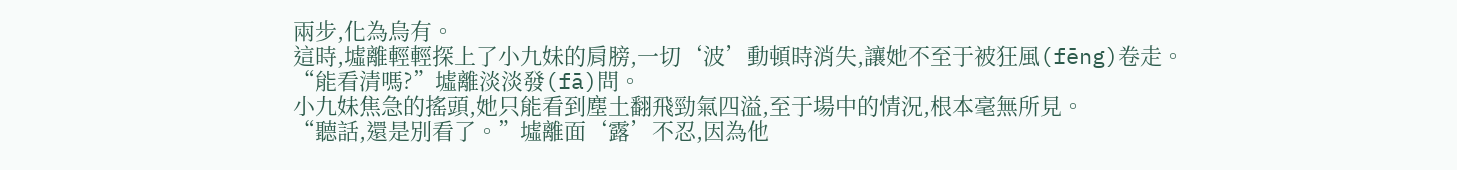兩步,化為烏有。
這時,墟離輕輕探上了小九妹的肩膀,一切‘波’動頓時消失,讓她不至于被狂風(fēng)卷走。
“能看清嗎?”墟離淡淡發(fā)問。
小九妹焦急的搖頭,她只能看到塵土翻飛勁氣四溢,至于場中的情況,根本毫無所見。
“聽話,還是別看了。”墟離面‘露’不忍,因為他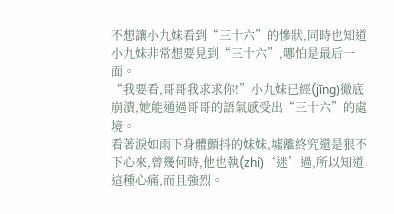不想讓小九妹看到“三十六”的慘狀,同時也知道小九妹非常想要見到“三十六”,哪怕是最后一面。
“我要看,哥哥我求求你!”小九妹已經(jīng)徹底崩潰,她能通過哥哥的語氣感受出“三十六”的處境。
看著淚如雨下身體顫抖的妹妹,墟離終究還是狠不下心來,曾幾何時,他也執(zhí)‘迷’過,所以知道這種心痛,而且強烈。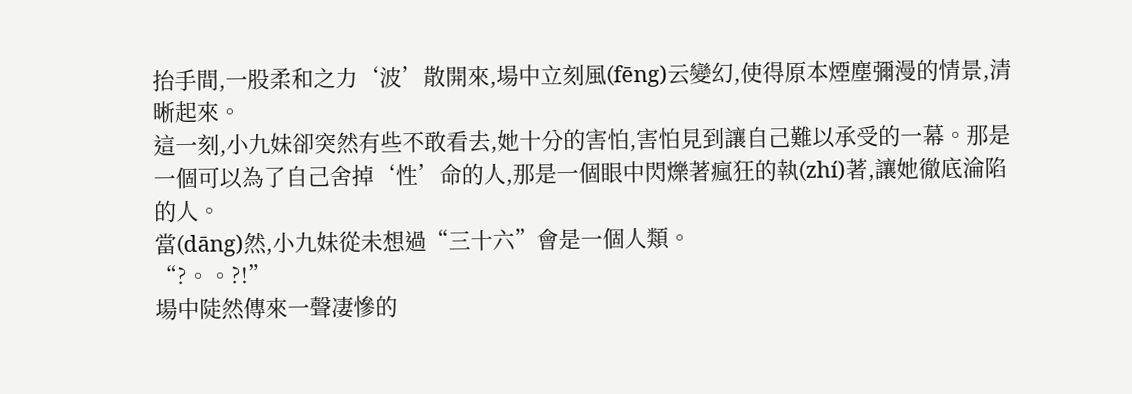抬手間,一股柔和之力‘波’散開來,場中立刻風(fēng)云變幻,使得原本煙塵彌漫的情景,清晰起來。
這一刻,小九妹卻突然有些不敢看去,她十分的害怕,害怕見到讓自己難以承受的一幕。那是一個可以為了自己舍掉‘性’命的人,那是一個眼中閃爍著瘋狂的執(zhí)著,讓她徹底淪陷的人。
當(dāng)然,小九妹從未想過“三十六”會是一個人類。
“?。。?!”
場中陡然傳來一聲凄慘的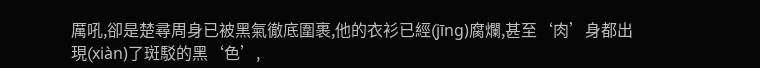厲吼,卻是楚尋周身已被黑氣徹底圍裹,他的衣衫已經(jīng)腐爛,甚至‘肉’身都出現(xiàn)了斑駁的黑‘色’,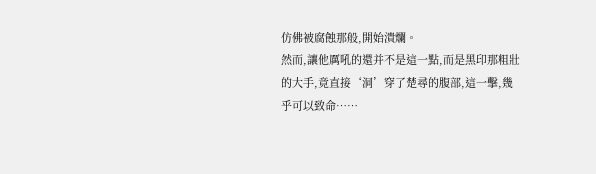仿佛被腐蝕那般,開始潰爛。
然而,讓他厲吼的還并不是這一點,而是黑印那粗壯的大手,竟直接‘洞’穿了楚尋的腹部,這一擊,幾乎可以致命……